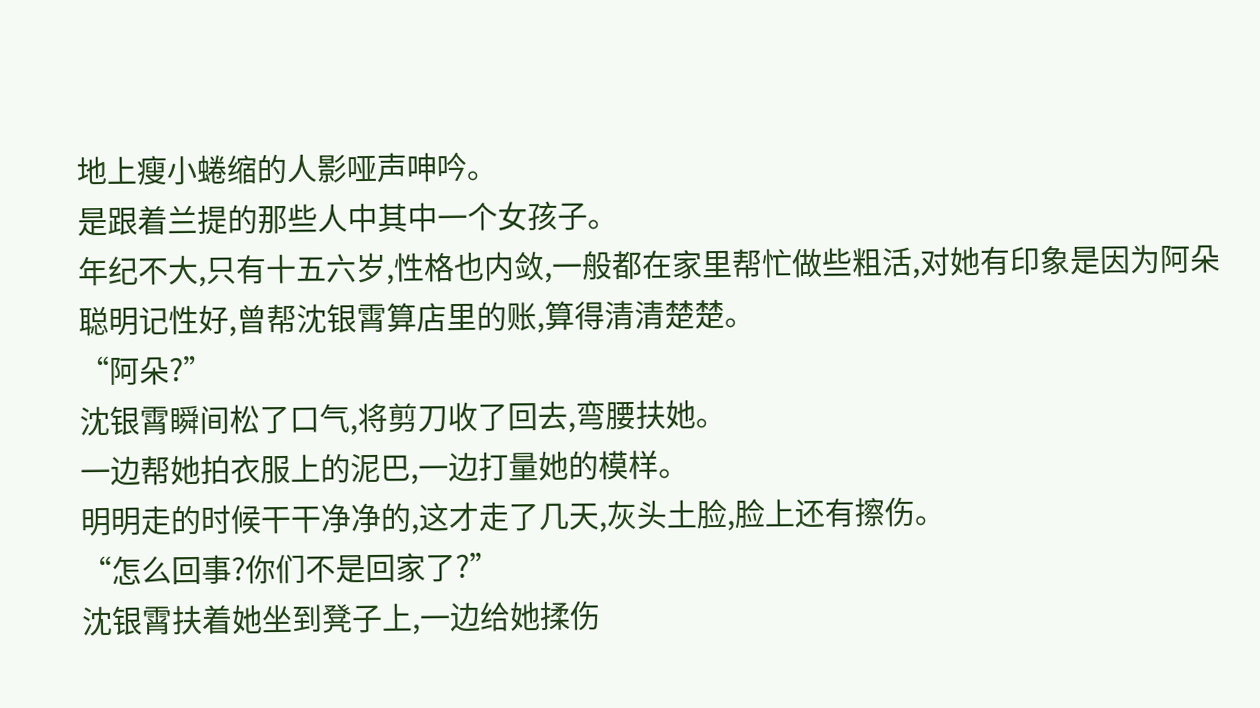地上瘦小蜷缩的人影哑声呻吟。
是跟着兰提的那些人中其中一个女孩子。
年纪不大,只有十五六岁,性格也内敛,一般都在家里帮忙做些粗活,对她有印象是因为阿朵聪明记性好,曾帮沈银霄算店里的账,算得清清楚楚。
“阿朵?”
沈银霄瞬间松了口气,将剪刀收了回去,弯腰扶她。
一边帮她拍衣服上的泥巴,一边打量她的模样。
明明走的时候干干净净的,这才走了几天,灰头土脸,脸上还有擦伤。
“怎么回事?你们不是回家了?”
沈银霄扶着她坐到凳子上,一边给她揉伤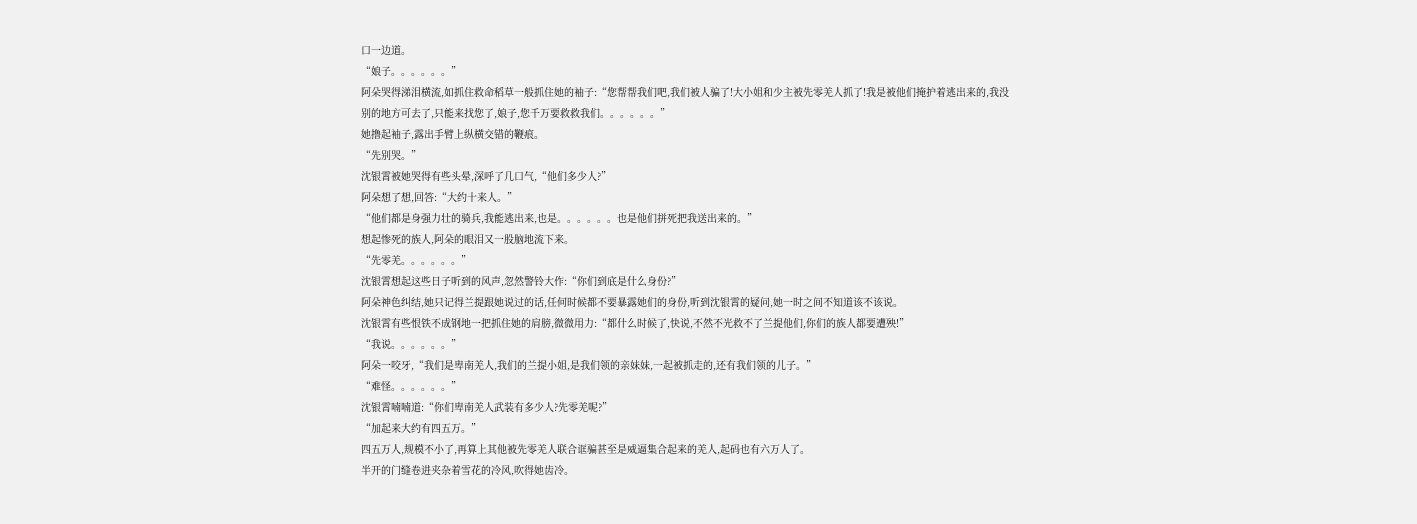口一边道。
“娘子。。。。。。”
阿朵哭得涕泪横流,如抓住救命稻草一般抓住她的袖子:“您帮帮我们吧,我们被人骗了!大小姐和少主被先零羌人抓了!我是被他们掩护着逃出来的,我没别的地方可去了,只能来找您了,娘子,您千万要救救我们。。。。。。”
她撸起袖子,露出手臂上纵横交错的鞭痕。
“先别哭。”
沈银霄被她哭得有些头晕,深呼了几口气,“他们多少人?”
阿朵想了想,回答:“大约十来人。”
“他们都是身强力壮的骑兵,我能逃出来,也是。。。。。。也是他们拼死把我送出来的。”
想起惨死的族人,阿朵的眼泪又一股脑地流下来。
“先零羌。。。。。。”
沈银霄想起这些日子听到的风声,忽然警铃大作:“你们到底是什么身份?”
阿朵神色纠结,她只记得兰提跟她说过的话,任何时候都不要暴露她们的身份,听到沈银霄的疑问,她一时之间不知道该不该说。
沈银霄有些恨铁不成钢地一把抓住她的肩膀,微微用力:“都什么时候了,快说,不然不光救不了兰提他们,你们的族人都要遭殃!”
“我说。。。。。。”
阿朵一咬牙,“我们是卑南羌人,我们的兰提小姐,是我们领的亲妹妹,一起被抓走的,还有我们领的儿子。”
“难怪。。。。。。”
沈银霄喃喃道:“你们卑南羌人武装有多少人?先零羌呢?”
“加起来大约有四五万。”
四五万人,规模不小了,再算上其他被先零羌人联合诓骗甚至是威逼集合起来的羌人,起码也有六万人了。
半开的门缝卷进夹杂着雪花的冷风,吹得她齿冷。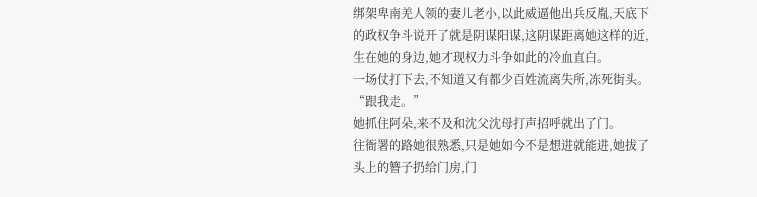绑架卑南羌人领的妻儿老小,以此威逼他出兵反胤,天底下的政权争斗说开了就是阴谋阳谋,这阴谋距离她这样的近,生在她的身边,她才现权力斗争如此的冷血直白。
一场仗打下去,不知道又有都少百姓流离失所,冻死街头。
“跟我走。”
她抓住阿朵,来不及和沈父沈母打声招呼就出了门。
往衙署的路她很熟悉,只是她如今不是想进就能进,她拔了头上的簪子扔给门房,门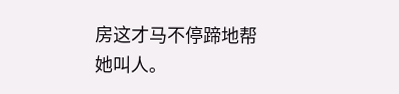房这才马不停蹄地帮她叫人。